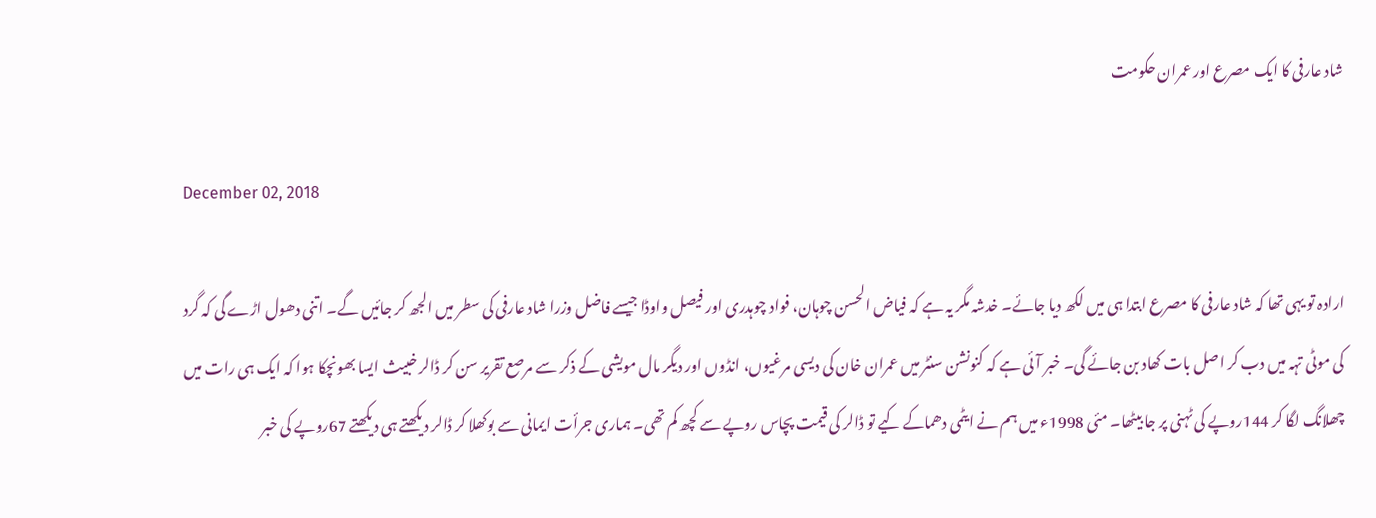شاد عارفی کا ایک مصرع اور عمران حکومت

December 02, 2018

ارادہ تو یہی تھا کہ شاد عارفی کا مصرع ابتدا ہی میں لکھ دیا جائے۔ خدشہ مگر یہ ہے کہ فیاض الحسن چوہان، فواد چوہدری اور فیصل واوڈا جیسے فاضل وزرا شاد عارفی کی سطر میں الجھ کر جائیں گے۔ اتنی دھول اڑے گی کہ گرد کی موٹی تہہ میں دب کر اصل بات کھاد بن جائے گی۔ خبر آئی ہے کہ کنونشن سنٹر میں عمران خان کی دیسی مرغیوں، انڈوں اور دیگر مال مویشی کے ذکر سے مرصع تقریر سن کر ڈالر خبیث ایسا بھونچکا ہوا کہ ایک ہی رات میں چھلانگ لگا کر 144روپے کی ٹہنی پر جا بیٹھا۔ مئی 1998ء میں ہم نے ایٹمی دھماکے کیے تو ڈالر کی قیمت پچاس روپے سے کچھ کم تھی۔ ہماری جرأت ایمانی سے بوکھلا کر ڈالر دیکھتے ہی دیکھتے 67روپے کی خبر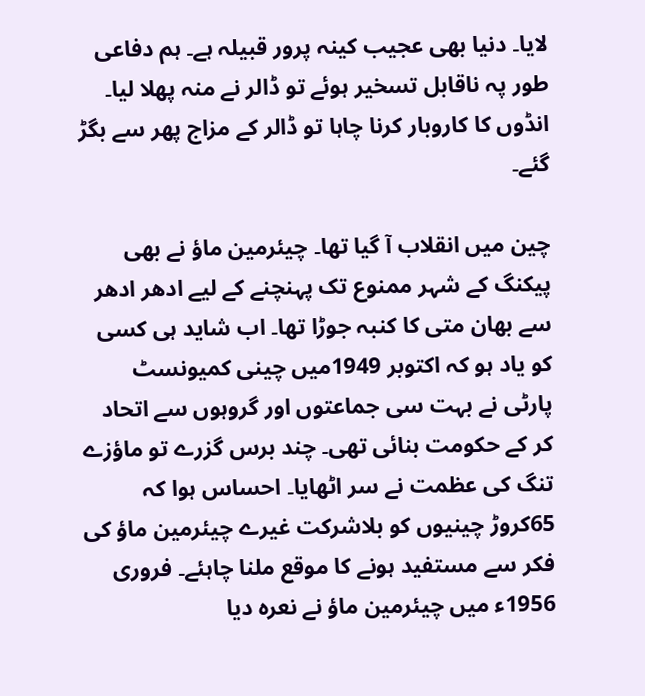لایا۔ دنیا بھی عجیب کینہ پرور قبیلہ ہے۔ ہم دفاعی طور پہ ناقابل تسخیر ہوئے تو ڈالر نے منہ پھلا لیا۔ انڈوں کا کاروبار کرنا چاہا تو ڈالر کے مزاج پھر سے بگڑ گئے۔

چین میں انقلاب آ گیا تھا۔ چیئرمین ماؤ نے بھی پیکنگ کے شہر ممنوع تک پہنچنے کے لیے ادھر ادھر سے بھان متی کا کنبہ جوڑا تھا۔ اب شاید ہی کسی کو یاد ہو کہ اکتوبر 1949میں چینی کمیونسٹ پارٹی نے بہت سی جماعتوں اور گروہوں سے اتحاد کر کے حکومت بنائی تھی۔ چند برس گزرے تو ماؤزے تنگ کی عظمت نے سر اٹھایا۔ احساس ہوا کہ 65کروڑ چینیوں کو بلاشرکت غیرے چیئرمین ماؤ کی فکر سے مستفید ہونے کا موقع ملنا چاہئے۔ فروری 1956ء میں چیئرمین ماؤ نے نعرہ دیا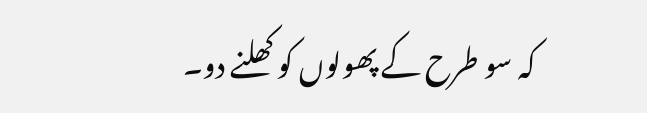کہ سو طرح کے پھولوں کو کھلنے دو۔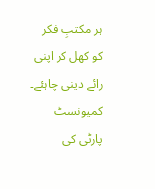ہر مکتبِ فکر کو کھل کر اپنی رائے دینی چاہئے۔ کمیونسٹ پارٹی کی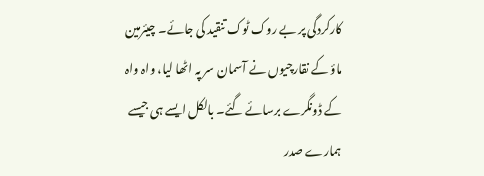کارکردگی پر بے روک ٹوک تنقید کی جائے۔ چیئرمین ماؤ کے نقارچیوں نے آسمان سر پہ اٹھا لیا، واہ واہ کے ڈونگرے برسائے گئے۔ بالکل ایسے ہی جیسے ہمارے صدر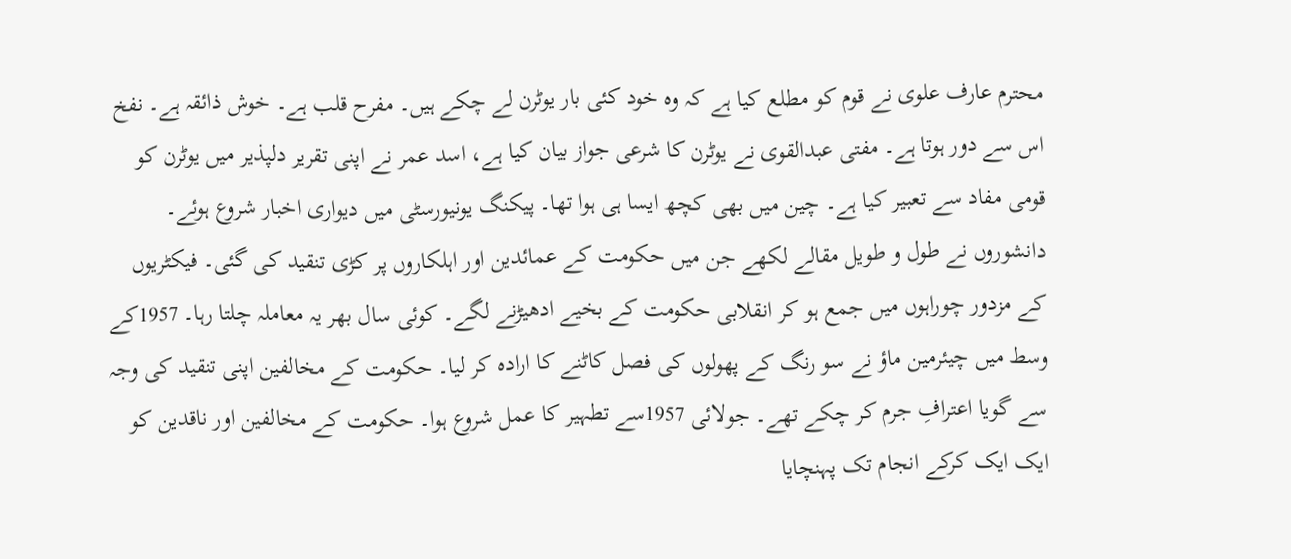محترم عارف علوی نے قوم کو مطلع کیا ہے کہ وہ خود کئی بار یوٹرن لے چکے ہیں۔ مفرح قلب ہے۔ خوش ذائقہ ہے۔ نفخ اس سے دور ہوتا ہے۔ مفتی عبدالقوی نے یوٹرن کا شرعی جواز بیان کیا ہے، اسد عمر نے اپنی تقریر دلپذیر میں یوٹرن کو قومی مفاد سے تعبیر کیا ہے۔ چین میں بھی کچھ ایسا ہی ہوا تھا۔ پیکنگ یونیورسٹی میں دیواری اخبار شروع ہوئے۔ دانشوروں نے طول و طویل مقالے لکھے جن میں حکومت کے عمائدین اور اہلکاروں پر کڑی تنقید کی گئی۔ فیکٹریوں کے مزدور چوراہوں میں جمع ہو کر انقلابی حکومت کے بخیے ادھیڑنے لگے۔ کوئی سال بھر یہ معاملہ چلتا رہا۔ 1957کے وسط میں چیئرمین ماؤ نے سو رنگ کے پھولوں کی فصل کاٹنے کا ارادہ کر لیا۔ حکومت کے مخالفین اپنی تنقید کی وجہ سے گویا اعترافِ جرم کر چکے تھے۔ جولائی 1957سے تطہیر کا عمل شروع ہوا۔ حکومت کے مخالفین اور ناقدین کو ایک ایک کرکے انجام تک پہنچایا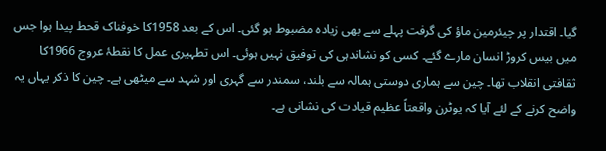گیا۔ اقتدار پر چیئرمین ماؤ کی گرفت پہلے سے بھی زیادہ مضبوط ہو گئی۔ اس کے بعد 1958کا خوفناک قحط پیدا ہوا جس میں بیس کروڑ انسان مارے گئے۔ کسی کو نشاندہی کی توفیق نہیں ہوئی۔ اس تطہیری عمل کا نقطۂ عروج 1966کا ثقافتی انقلاب تھا۔ چین سے ہماری دوستی ہمالہ سے بلند، سمندر سے گہری اور شہد سے میٹھی ہے۔ چین کا ذکر یہاں یہ واضح کرنے کے لئے آیا کہ یوٹرن واقعتاً عظیم قیادت کی نشانی ہے۔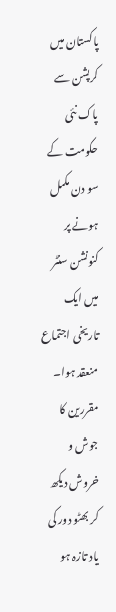پاکستان میں کرپشن سے پاک نئی حکومت کے سو دن مکمل ہونے پر کنونشن سنٹر میں ایک تاریخی اجتماع منعقد ہوا۔ مقررین کا جوش و خروش دیکھ کر بھٹو دور کی یاد تازہ ہو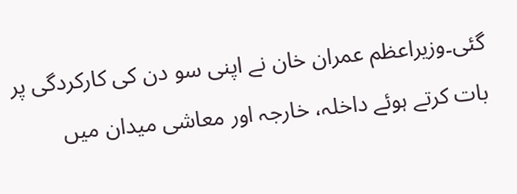گئی۔وزیراعظم عمران خان نے اپنی سو دن کی کارکردگی پر بات کرتے ہوئے داخلہ، خارجہ اور معاشی میدان میں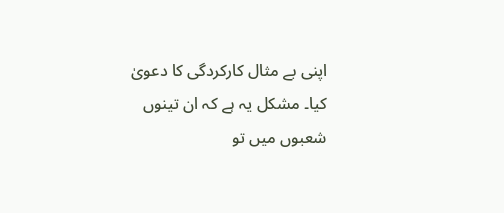اپنی بے مثال کارکردگی کا دعویٰ کیا۔ مشکل یہ ہے کہ ان تینوں شعبوں میں تو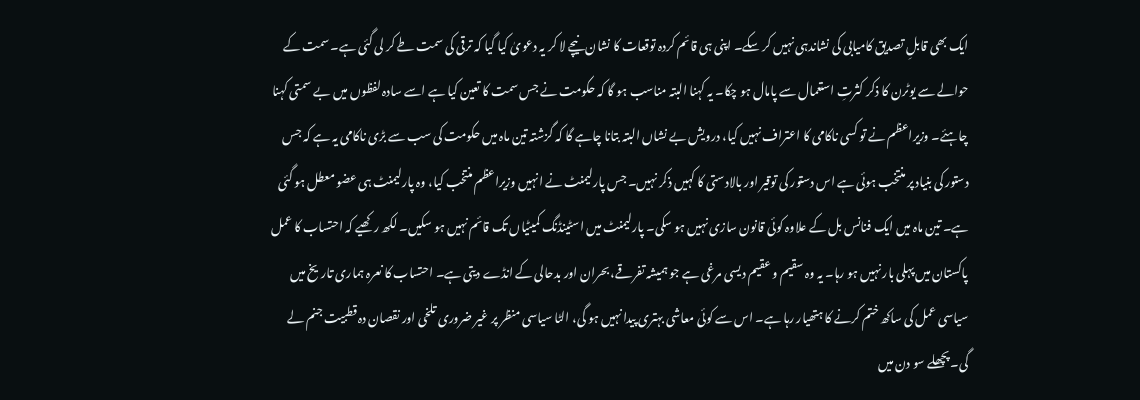ایک بھی قابلِ تصدیق کامیابی کی نشاندہی نہیں کر سکے۔ اپنی ہی قائم کردہ توقعات کا نشان نیچے لا کر یہ دعویٰ کیا گیا کہ ترقی کی سمت طے کر لی گئی ہے۔ سمت کے حوالے سے یوٹرن کا ذکر کثرتِ استعمال سے پامال ہو چکا۔ یہ کہنا البتہ مناسب ہو گا کہ حکومت نے جس سمت کا تعین کیا ہے اسے سادہ لفظوں میں بے سمتی کہنا چاہئے۔ وزیراعظم نے تو کسی ناکامی کا اعتراف نہیں کیا، درویش بے نشاں البتہ بتانا چاہے گا کہ گزشتہ تین ماہ میں حکومت کی سب سے بڑی ناکامی یہ ہے کہ جس دستور کی بنیاد پر منتخب ہوئی ہے اس دستور کی توقیر اور بالادستی کا کہیں ذکر نہیں۔ جس پارلیمنٹ نے انہیں وزیراعظم منتخب کیا، وہ پارلیمنٹ ہی عضو معطل ہو گئی ہے۔ تین ماہ میں ایک فنانس بل کے علاوہ کوئی قانون سازی نہیں ہو سکی۔ پارلیمنٹ میں اسٹینڈنگ کمیٹیاں تک قائم نہیں ہو سکیں۔ لکھ رکھیے کہ احتساب کا عمل پاکستان میں پہلی بار نہیں ہو رہا۔ یہ وہ سقیم و عقیم دیسی مرغی ہے جو ہمیشہ تفرقے، بحران اور بدحالی کے انڈے دیتی ہے۔ احتساب کا نعرہ ہماری تاریخ میں سیاسی عمل کی ساکھ ختم کرنے کا ہتھیار رہا ہے۔ اس سے کوئی معاشی بہتری پیدا نہیں ہو گی، الٹا سیاسی منظر پر غیر ضروری تلخی اور نقصان دہ قطبیت جنم لے گی۔ پچھلے سو دن میں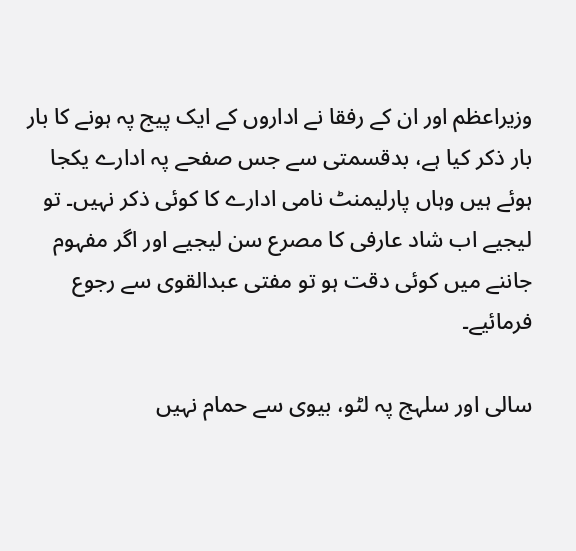وزیراعظم اور ان کے رفقا نے اداروں کے ایک پیج پہ ہونے کا بار بار ذکر کیا ہے، بدقسمتی سے جس صفحے پہ ادارے یکجا ہوئے ہیں وہاں پارلیمنٹ نامی ادارے کا کوئی ذکر نہیں۔ تو لیجیے اب شاد عارفی کا مصرع سن لیجیے اور اگر مفہوم جاننے میں کوئی دقت ہو تو مفتی عبدالقوی سے رجوع فرمائیے۔

سالی اور سلہج پہ لٹو، بیوی سے حمام نہیں